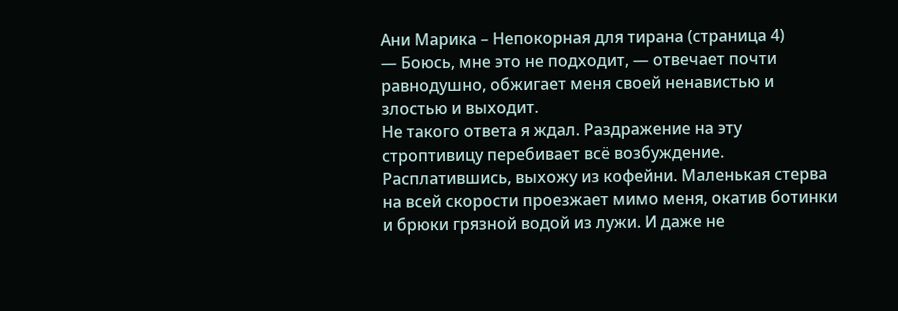Ани Марика – Непокорная для тирана (страница 4)
— Боюсь, мне это не подходит, — отвечает почти равнодушно, обжигает меня своей ненавистью и злостью и выходит.
Не такого ответа я ждал. Раздражение на эту строптивицу перебивает всё возбуждение. Расплатившись, выхожу из кофейни. Маленькая стерва на всей скорости проезжает мимо меня, окатив ботинки и брюки грязной водой из лужи. И даже не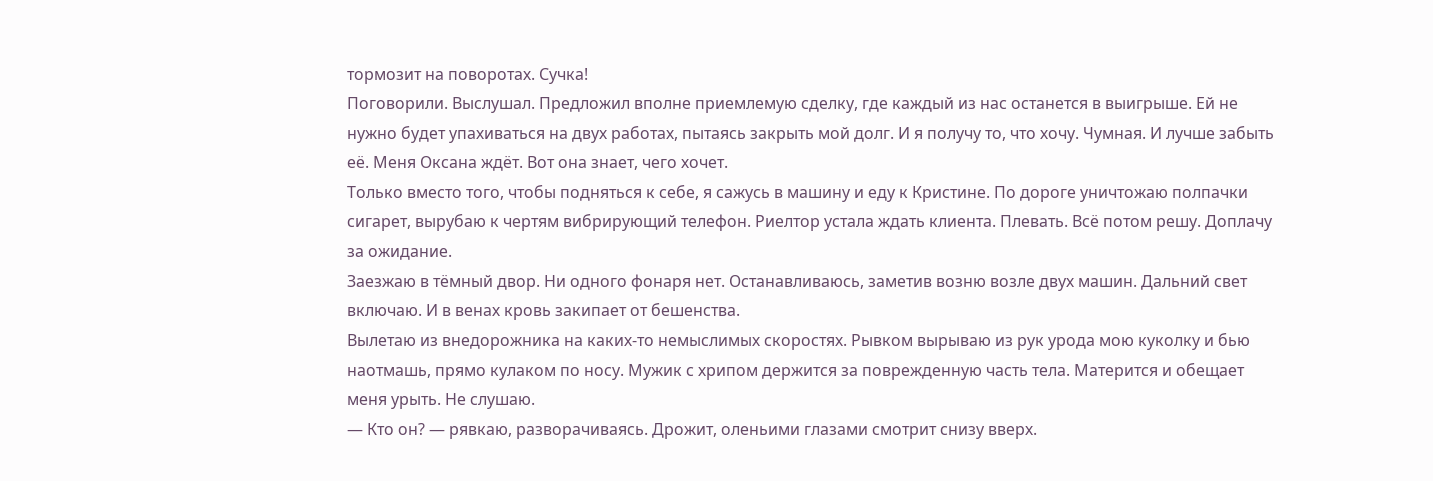тормозит на поворотах. Сучка!
Поговорили. Выслушал. Предложил вполне приемлемую сделку, где каждый из нас останется в выигрыше. Ей не нужно будет упахиваться на двух работах, пытаясь закрыть мой долг. И я получу то, что хочу. Чумная. И лучше забыть её. Меня Оксана ждёт. Вот она знает, чего хочет.
Только вместо того, чтобы подняться к себе, я сажусь в машину и еду к Кристине. По дороге уничтожаю полпачки сигарет, вырубаю к чертям вибрирующий телефон. Риелтор устала ждать клиента. Плевать. Всё потом решу. Доплачу за ожидание.
Заезжаю в тёмный двор. Ни одного фонаря нет. Останавливаюсь, заметив возню возле двух машин. Дальний свет включаю. И в венах кровь закипает от бешенства.
Вылетаю из внедорожника на каких-то немыслимых скоростях. Рывком вырываю из рук урода мою куколку и бью наотмашь, прямо кулаком по носу. Мужик с хрипом держится за поврежденную часть тела. Матерится и обещает меня урыть. Не слушаю.
— Кто он? — рявкаю, разворачиваясь. Дрожит, оленьими глазами смотрит снизу вверх.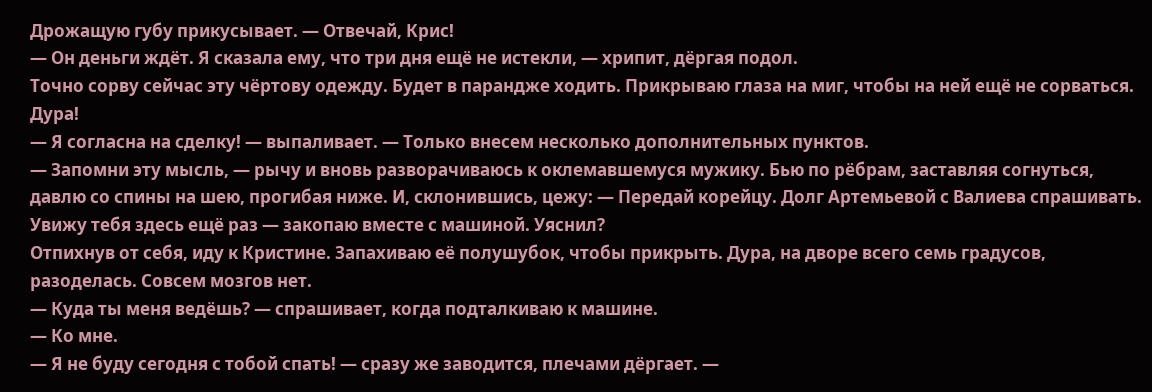Дрожащую губу прикусывает. — Отвечай, Крис!
— Он деньги ждёт. Я сказала ему, что три дня ещё не истекли, — хрипит, дёргая подол.
Точно сорву сейчас эту чёртову одежду. Будет в парандже ходить. Прикрываю глаза на миг, чтобы на ней ещё не сорваться. Дура!
— Я согласна на сделку! — выпаливает. — Только внесем несколько дополнительных пунктов.
— Запомни эту мысль, — рычу и вновь разворачиваюсь к оклемавшемуся мужику. Бью по рёбрам, заставляя согнуться, давлю со спины на шею, прогибая ниже. И, склонившись, цежу: — Передай корейцу. Долг Артемьевой с Валиева спрашивать. Увижу тебя здесь ещё раз — закопаю вместе с машиной. Уяснил?
Отпихнув от себя, иду к Кристине. Запахиваю её полушубок, чтобы прикрыть. Дура, на дворе всего семь градусов, разоделась. Совсем мозгов нет.
— Куда ты меня ведёшь? — спрашивает, когда подталкиваю к машине.
— Ко мне.
— Я не буду сегодня с тобой спать! — сразу же заводится, плечами дёргает. —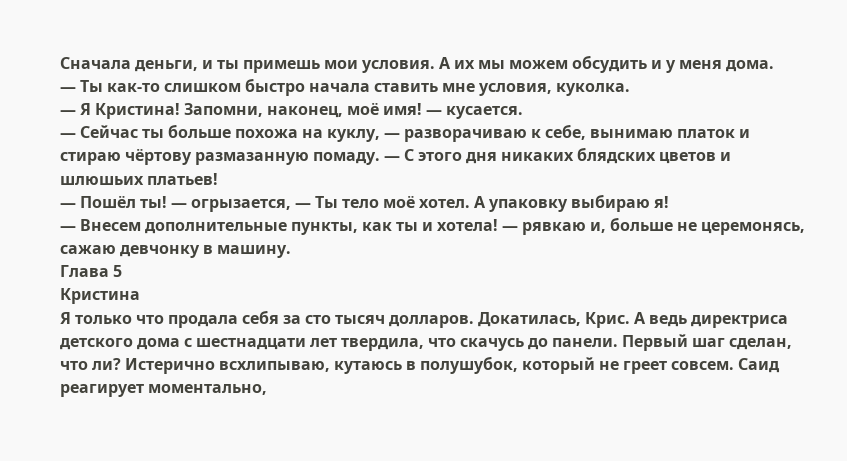Сначала деньги, и ты примешь мои условия. А их мы можем обсудить и у меня дома.
— Ты как-то слишком быстро начала ставить мне условия, куколка.
— Я Кристина! Запомни, наконец, моё имя! — кусается.
— Сейчас ты больше похожа на куклу, — разворачиваю к себе, вынимаю платок и стираю чёртову размазанную помаду. — С этого дня никаких блядских цветов и шлюшьих платьев!
— Пошёл ты! — огрызается, — Ты тело моё хотел. А упаковку выбираю я!
— Внесем дополнительные пункты, как ты и хотела! — рявкаю и, больше не церемонясь, сажаю девчонку в машину.
Глава 5
Кристина
Я только что продала себя за сто тысяч долларов. Докатилась, Крис. А ведь директриса детского дома с шестнадцати лет твердила, что скачусь до панели. Первый шаг сделан, что ли? Истерично всхлипываю, кутаюсь в полушубок, который не греет совсем. Саид реагирует моментально,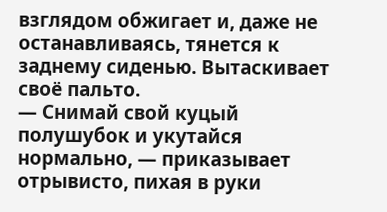взглядом обжигает и, даже не останавливаясь, тянется к заднему сиденью. Вытаскивает своё пальто.
— Снимай свой куцый полушубок и укутайся нормально, — приказывает отрывисто, пихая в руки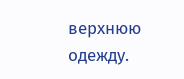верхнюю одежду.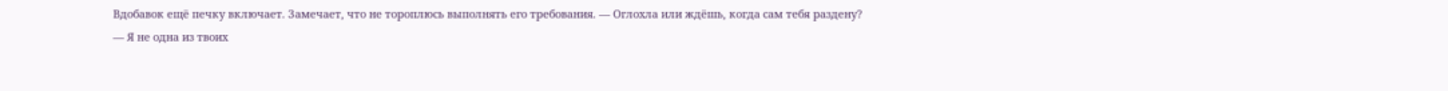Вдобавок ещё печку включает. Замечает, что не тороплюсь выполнять его требования. — Оглохла или ждёшь, когда сам тебя раздену?
— Я не одна из твоих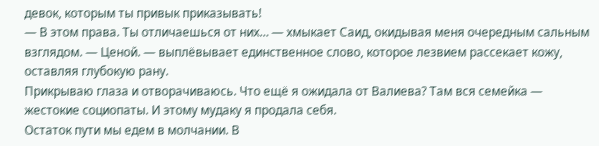девок, которым ты привык приказывать!
— В этом права. Ты отличаешься от них… — хмыкает Саид, окидывая меня очередным сальным взглядом. — Ценой. — выплёвывает единственное слово, которое лезвием рассекает кожу, оставляя глубокую рану.
Прикрываю глаза и отворачиваюсь. Что ещё я ожидала от Валиева? Там вся семейка — жестокие социопаты. И этому мудаку я продала себя.
Остаток пути мы едем в молчании. В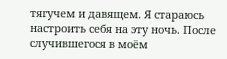тягучем и давящем. Я стараюсь настроить себя на эту ночь. После случившегося в моём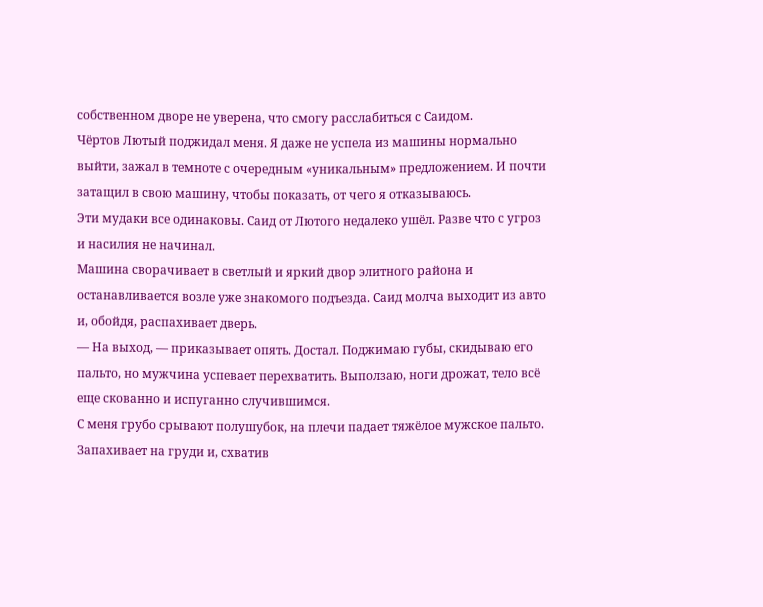собственном дворе не уверена, что смогу расслабиться с Саидом.
Чёртов Лютый поджидал меня. Я даже не успела из машины нормально выйти, зажал в темноте с очередным «уникальным» предложением. И почти затащил в свою машину, чтобы показать, от чего я отказываюсь.
Эти мудаки все одинаковы. Саид от Лютого недалеко ушёл. Разве что с угроз и насилия не начинал.
Машина сворачивает в светлый и яркий двор элитного района и останавливается возле уже знакомого подъезда. Саид молча выходит из авто и, обойдя, распахивает дверь.
— На выход, — приказывает опять. Достал. Поджимаю губы, скидываю его пальто, но мужчина успевает перехватить. Выползаю, ноги дрожат, тело всё еще скованно и испуганно случившимся.
С меня грубо срывают полушубок, на плечи падает тяжёлое мужское пальто. Запахивает на груди и, схватив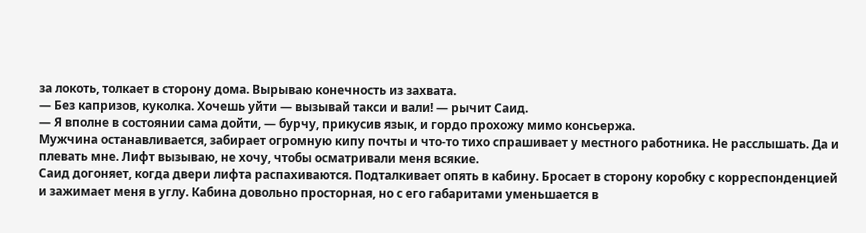за локоть, толкает в сторону дома. Вырываю конечность из захвата.
— Без капризов, куколка. Хочешь уйти — вызывай такси и вали! — рычит Саид.
— Я вполне в состоянии сама дойти, — бурчу, прикусив язык, и гордо прохожу мимо консьержа.
Мужчина останавливается, забирает огромную кипу почты и что-то тихо спрашивает у местного работника. Не расслышать. Да и плевать мне. Лифт вызываю, не хочу, чтобы осматривали меня всякие.
Саид догоняет, когда двери лифта распахиваются. Подталкивает опять в кабину. Бросает в сторону коробку с корреспонденцией и зажимает меня в углу. Кабина довольно просторная, но с его габаритами уменьшается в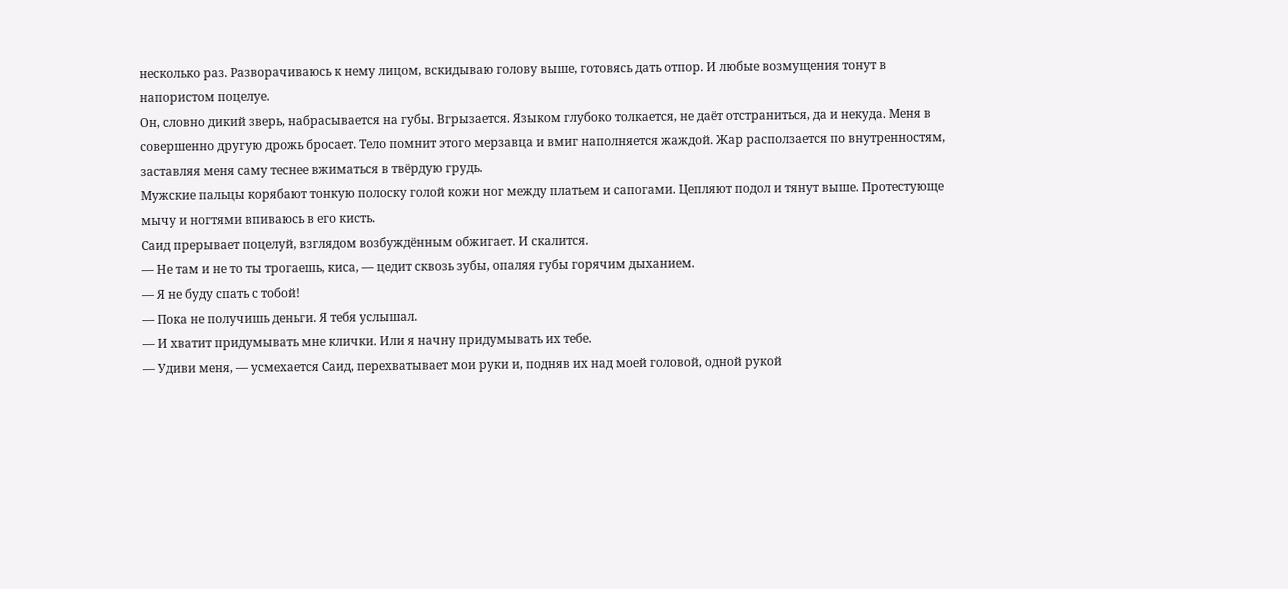несколько раз. Разворачиваюсь к нему лицом, вскидываю голову выше, готовясь дать отпор. И любые возмущения тонут в напористом поцелуе.
Он, словно дикий зверь, набрасывается на губы. Вгрызается. Языком глубоко толкается, не даёт отстраниться, да и некуда. Меня в совершенно другую дрожь бросает. Тело помнит этого мерзавца и вмиг наполняется жаждой. Жар расползается по внутренностям, заставляя меня саму теснее вжиматься в твёрдую грудь.
Мужские пальцы корябают тонкую полоску голой кожи ног между платьем и сапогами. Цепляют подол и тянут выше. Протестующе мычу и ногтями впиваюсь в его кисть.
Саид прерывает поцелуй, взглядом возбуждённым обжигает. И скалится.
— Не там и не то ты трогаешь, киса, — цедит сквозь зубы, опаляя губы горячим дыханием.
— Я не буду спать с тобой!
— Пока не получишь деньги. Я тебя услышал.
— И хватит придумывать мне клички. Или я начну придумывать их тебе.
— Удиви меня, — усмехается Саид, перехватывает мои руки и, подняв их над моей головой, одной рукой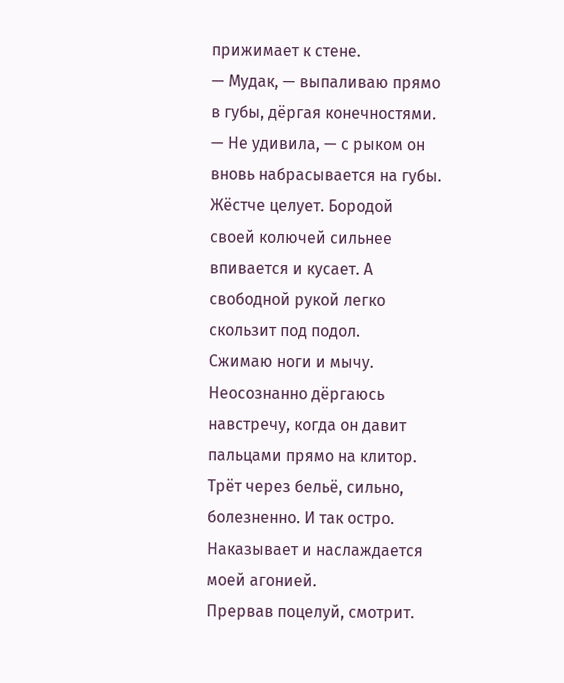прижимает к стене.
— Мудак, — выпаливаю прямо в губы, дёргая конечностями.
— Не удивила, — с рыком он вновь набрасывается на губы.
Жёстче целует. Бородой своей колючей сильнее впивается и кусает. А свободной рукой легко скользит под подол.
Сжимаю ноги и мычу. Неосознанно дёргаюсь навстречу, когда он давит пальцами прямо на клитор. Трёт через бельё, сильно, болезненно. И так остро. Наказывает и наслаждается моей агонией.
Прервав поцелуй, смотрит.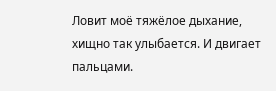Ловит моё тяжёлое дыхание, хищно так улыбается. И двигает пальцами.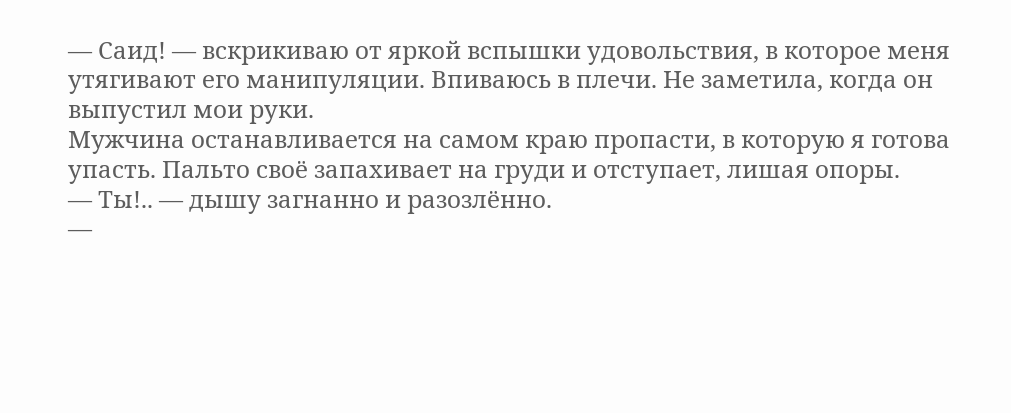— Саид! — вскрикиваю от яркой вспышки удовольствия, в которое меня утягивают его манипуляции. Впиваюсь в плечи. Не заметила, когда он выпустил мои руки.
Мужчина останавливается на самом краю пропасти, в которую я готова упасть. Пальто своё запахивает на груди и отступает, лишая опоры.
— Ты!.. — дышу загнанно и разозлённо.
—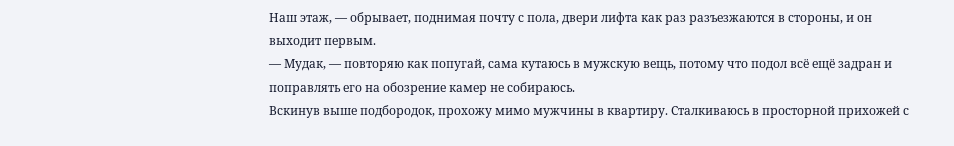Наш этаж, — обрывает, поднимая почту с пола, двери лифта как раз разъезжаются в стороны, и он выходит первым.
— Мудак, — повторяю как попугай, сама кутаюсь в мужскую вещь, потому что подол всё ещё задран и поправлять его на обозрение камер не собираюсь.
Вскинув выше подбородок, прохожу мимо мужчины в квартиру. Сталкиваюсь в просторной прихожей с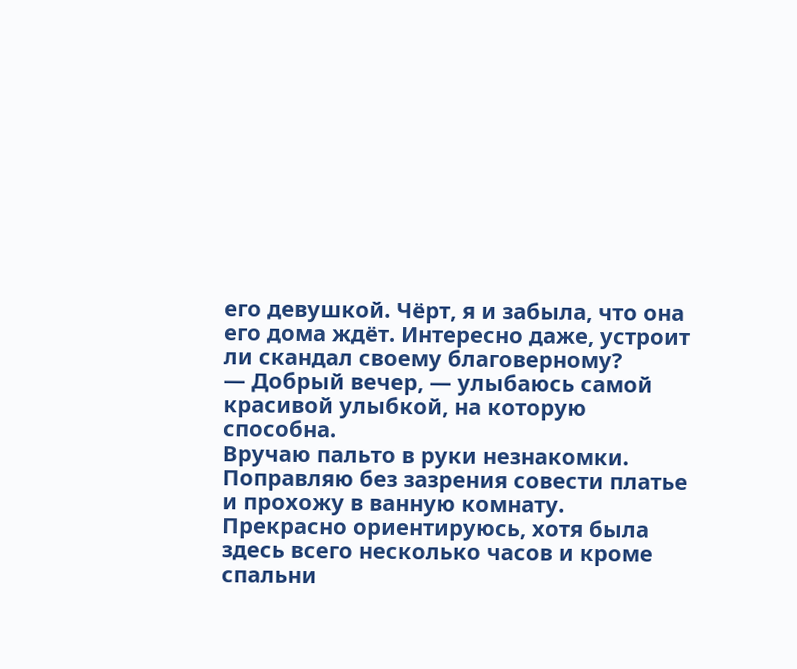его девушкой. Чёрт, я и забыла, что она его дома ждёт. Интересно даже, устроит ли скандал своему благоверному?
— Добрый вечер, — улыбаюсь самой красивой улыбкой, на которую способна.
Вручаю пальто в руки незнакомки. Поправляю без зазрения совести платье и прохожу в ванную комнату. Прекрасно ориентируюсь, хотя была здесь всего несколько часов и кроме спальни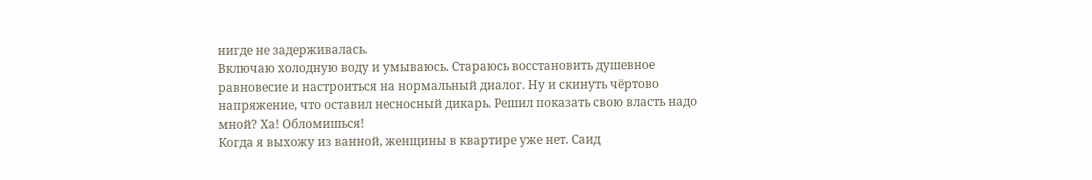нигде не задерживалась.
Включаю холодную воду и умываюсь. Стараюсь восстановить душевное равновесие и настроиться на нормальный диалог. Ну и скинуть чёртово напряжение, что оставил несносный дикарь. Решил показать свою власть надо мной? Ха! Обломишься!
Когда я выхожу из ванной, женщины в квартире уже нет. Саид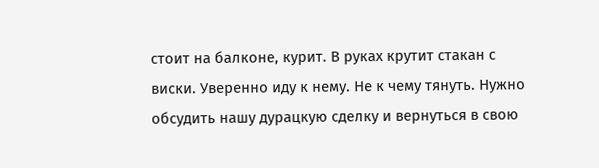стоит на балконе, курит. В руках крутит стакан с виски. Уверенно иду к нему. Не к чему тянуть. Нужно обсудить нашу дурацкую сделку и вернуться в свою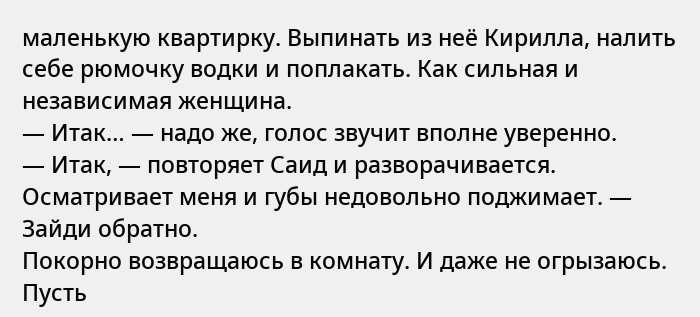маленькую квартирку. Выпинать из неё Кирилла, налить себе рюмочку водки и поплакать. Как сильная и независимая женщина.
— Итак… — надо же, голос звучит вполне уверенно.
— Итак, — повторяет Саид и разворачивается. Осматривает меня и губы недовольно поджимает. — Зайди обратно.
Покорно возвращаюсь в комнату. И даже не огрызаюсь. Пусть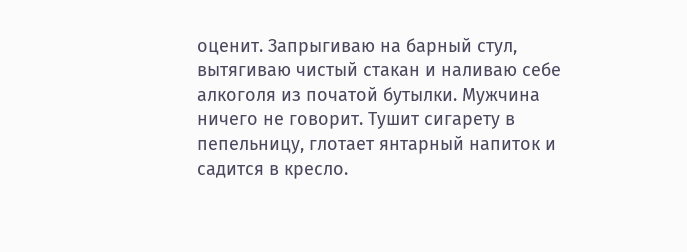оценит. Запрыгиваю на барный стул, вытягиваю чистый стакан и наливаю себе алкоголя из початой бутылки. Мужчина ничего не говорит. Тушит сигарету в пепельницу, глотает янтарный напиток и садится в кресло.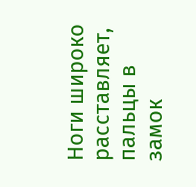Ноги широко расставляет, пальцы в замок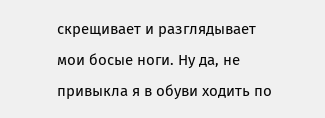скрещивает и разглядывает мои босые ноги. Ну да, не привыкла я в обуви ходить по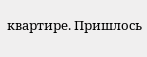квартире. Пришлось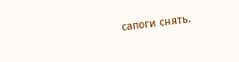сапоги снять.